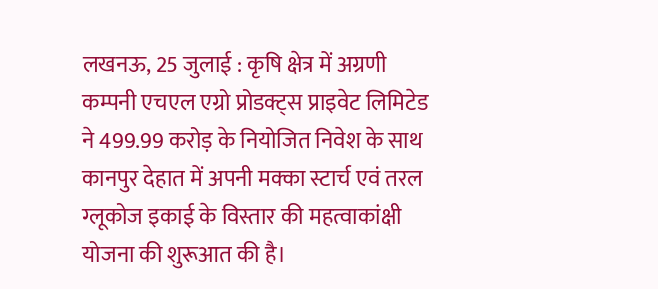लखनऊ, 25 जुलाई : कृषि क्षेत्र में अग्रणी कम्पनी एचएल एग्रो प्रोडक्ट्स प्राइवेट लिमिटेड ने 499.99 करोड़ के नियोजित निवेश के साथ कानपुर देहात में अपनी मक्का स्टार्च एवं तरल ग्लूकोज इकाई के विस्तार की महत्वाकांक्षी योजना की शुरूआत की है।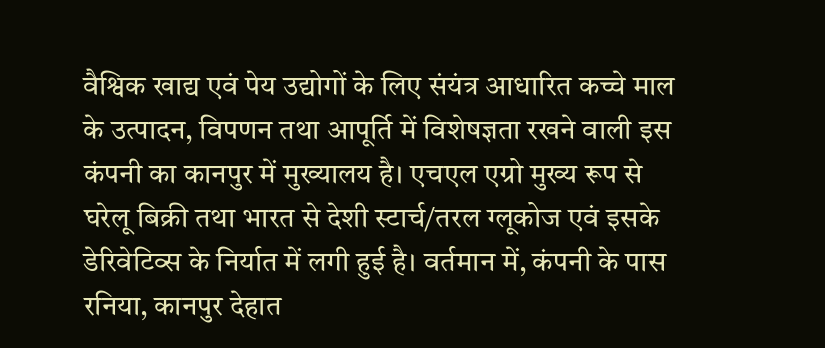वैश्विक खाद्य एवं पेय उद्योगों के लिए संयंत्र आधारित कच्चे माल के उत्पादन, विपणन तथा आपूर्ति में विशेषज्ञता रखने वाली इस कंपनी का कानपुर में मुख्यालय है। एचएल एग्रो मुख्य रूप से घरेलू बिक्री तथा भारत से देशी स्टार्च/तरल ग्लूकोज एवं इसके डेरिवेटिव्स के निर्यात में लगी हुई है। वर्तमान में, कंपनी के पास रनिया, कानपुर देहात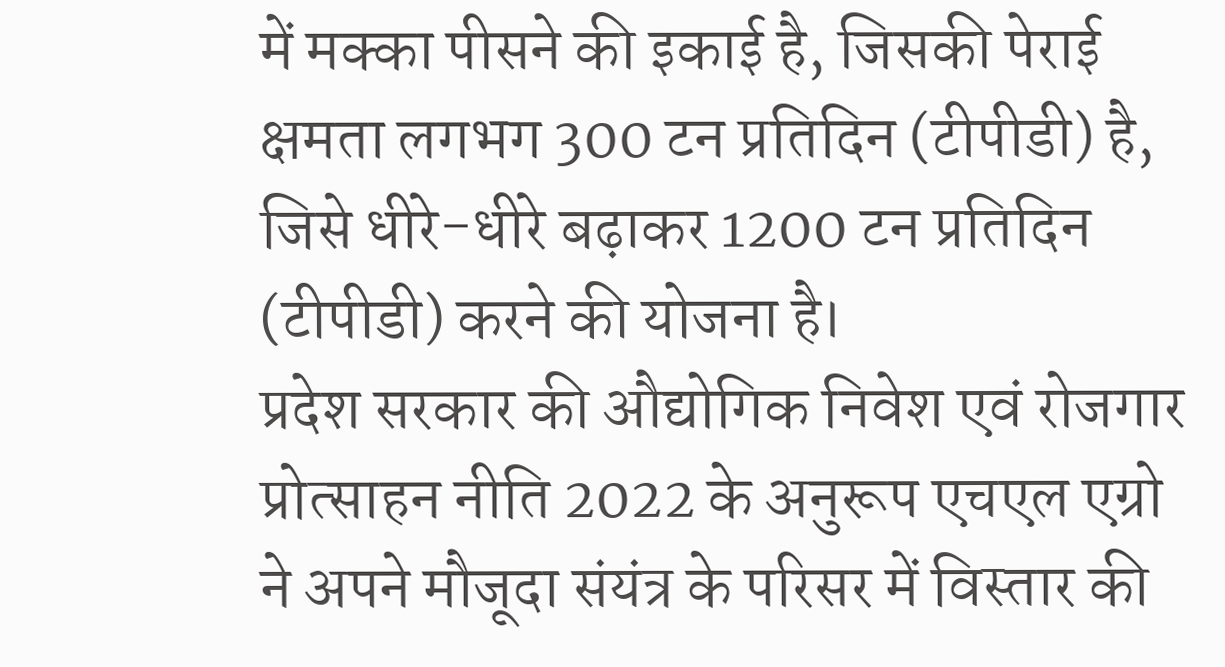में मक्का पीसने की इकाई है, जिसकी पेराई क्षमता लगभग 300 टन प्रतिदिन (टीपीडी) है, जिसे धीरे-धीरे बढ़ाकर 1200 टन प्रतिदिन (टीपीडी) करने की योजना है।
प्रदेश सरकार की औद्योगिक निवेश एवं रोजगार प्रोत्साहन नीति 2022 के अनुरूप एचएल एग्रो ने अपने मौजूदा संयंत्र के परिसर में विस्तार की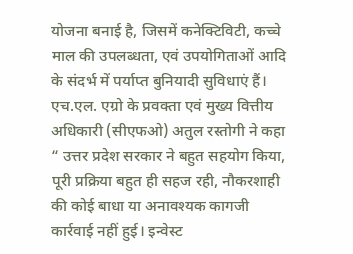योजना बनाई है, जिसमें कनेक्टिविटी, कच्चे माल की उपलब्धता, एवं उपयोगिताओं आदि के संदर्भ में पर्याप्त बुनियादी सुविधाएं हैं।
एच.एल. एग्रो के प्रवक्ता एवं मुख्य वित्तीय अधिकारी (सीएफओ) अतुल रस्तोगी ने कहा “ उत्तर प्रदेश सरकार ने बहुत सहयोग किया, पूरी प्रक्रिया बहुत ही सहज रही, नौकरशाही की कोई बाधा या अनावश्यक कागजी कार्रवाई नहीं हुई। इन्वेस्ट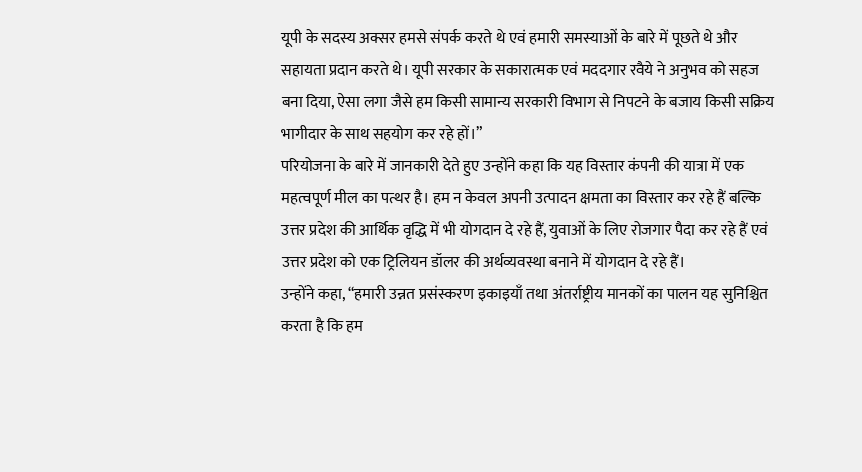यूपी के सदस्य अक्सर हमसे संपर्क करते थे एवं हमारी समस्याओं के बारे में पूछते थे और सहायता प्रदान करते थे। यूपी सरकार के सकारात्मक एवं मददगार रवैये ने अनुभव को सहज बना दिया, ऐसा लगा जैसे हम किसी सामान्य सरकारी विभाग से निपटने के बजाय किसी सक्रिय भागीदार के साथ सहयोग कर रहे हों।”
परियोजना के बारे में जानकारी देते हुए उन्होंने कहा कि यह विस्तार कंपनी की यात्रा में एक महत्वपूर्ण मील का पत्थर है। हम न केवल अपनी उत्पादन क्षमता का विस्तार कर रहे हैं बल्कि उत्तर प्रदेश की आर्थिक वृद्धि में भी योगदान दे रहे हैं, युवाओं के लिए रोजगार पैदा कर रहे हैं एवं उत्तर प्रदेश को एक ट्रिलियन डॉलर की अर्थव्यवस्था बनाने में योगदान दे रहे हैं।
उन्होंने कहा, “हमारी उन्नत प्रसंस्करण इकाइयाँ तथा अंतर्राष्ट्रीय मानकों का पालन यह सुनिश्चित करता है कि हम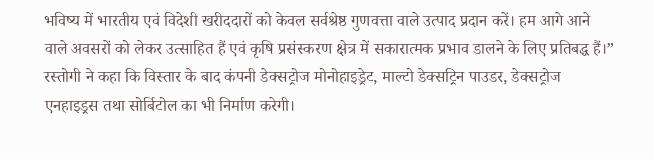भविष्य में भारतीय एवं विदेशी खरीददारों को केवल सर्वश्रेष्ठ गुणवत्ता वाले उत्पाद प्रदान करें। हम आगे आने वाले अवसरों को लेकर उत्साहित हैं एवं कृषि प्रसंस्करण क्षेत्र में सकारात्मक प्रभाव डालने के लिए प्रतिबद्ध हैं।”
रस्तोगी ने कहा कि विस्तार के बाद कंपनी डेक्सट्रोज मोनोहाइड्रेट, माल्टो डेक्सट्रिन पाउडर, डेक्सट्रोज एनहाइड्रस तथा सोर्बिटोल का भी निर्माण करेगी।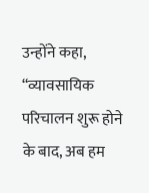उन्होंने कहा, “व्यावसायिक परिचालन शुरू होने के बाद, अब हम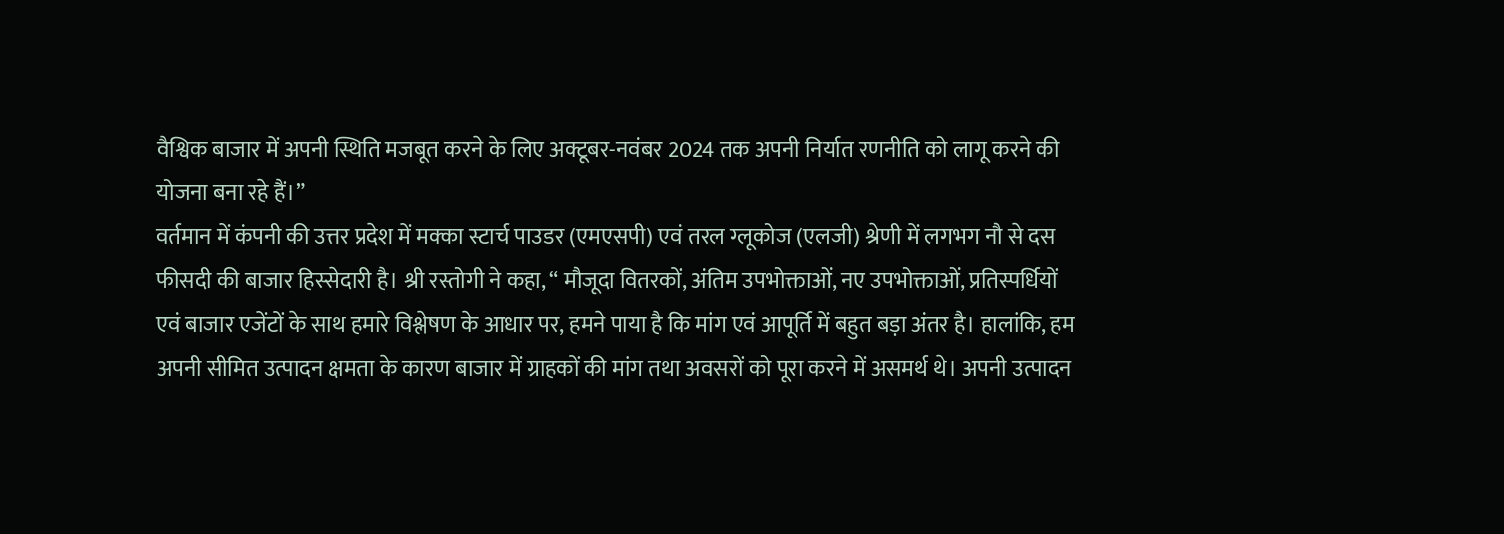वैश्विक बाजार में अपनी स्थिति मजबूत करने के लिए अक्टूबर-नवंबर 2024 तक अपनी निर्यात रणनीति को लागू करने की योजना बना रहे हैं।”
वर्तमान में कंपनी की उत्तर प्रदेश में मक्का स्टार्च पाउडर (एमएसपी) एवं तरल ग्लूकोज (एलजी) श्रेणी में लगभग नौ से दस फीसदी की बाजार हिस्सेदारी है। श्री रस्तोगी ने कहा, “ मौजूदा वितरकों, अंतिम उपभोक्ताओं, नए उपभोक्ताओं, प्रतिस्पर्धियों एवं बाजार एजेंटों के साथ हमारे विश्लेषण के आधार पर, हमने पाया है कि मांग एवं आपूर्ति में बहुत बड़ा अंतर है। हालांकि, हम अपनी सीमित उत्पादन क्षमता के कारण बाजार में ग्राहकों की मांग तथा अवसरों को पूरा करने में असमर्थ थे। अपनी उत्पादन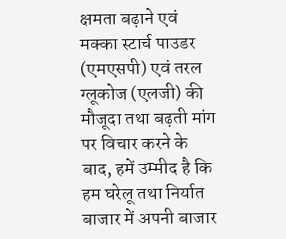क्षमता बढ़ाने एवं मक्का स्टार्च पाउडर (एमएसपी) एवं तरल ग्लूकोज (एलजी) की मौजूदा तथा बढ़ती मांग पर विचार करने के बाद, हमें उम्मीद है कि हम घरेलू तथा निर्यात बाजार में अपनी बाजार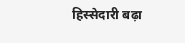हिस्सेदारी बढ़ा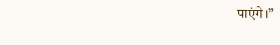पाएंगे।”